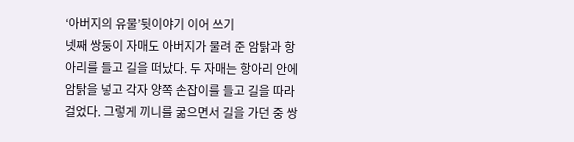‘아버지의 유물’뒷이야기 이어 쓰기
넷째 쌍둥이 자매도 아버지가 물려 준 암탉과 항아리를 들고 길을 떠났다. 두 자매는 항아리 안에 암탉을 넣고 각자 양쪽 손잡이를 들고 길을 따라 걸었다. 그렇게 끼니를 굶으면서 길을 가던 중 쌍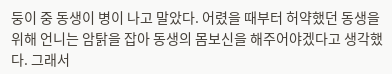둥이 중 동생이 병이 나고 말았다. 어렸을 때부터 허약했던 동생을 위해 언니는 암탉을 잡아 동생의 몸보신을 해주어야겠다고 생각했다. 그래서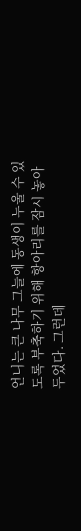언니는 큰 나무 그늘에 동생이 누울 수 있도록 부축하기 위해 항아리를 잠시 놓아두었다. 그런데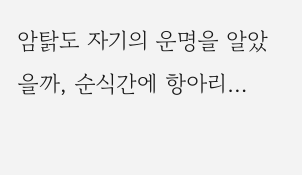암탉도 자기의 운명을 알았을까, 순식간에 항아리…